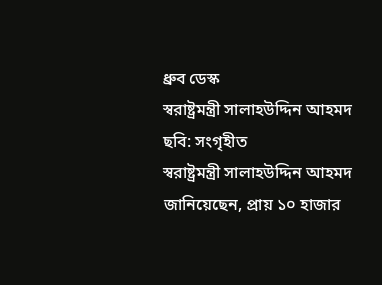ধ্রুব ডেস্ক
স্বরাষ্ট্রমন্ত্রী সালাহউদ্দিন আহমদ ছবি: সংগৃহীত
স্বরাষ্ট্রমন্ত্রী সালাহউদ্দিন আহমদ জানিয়েছেন, প্রায় ১০ হাজার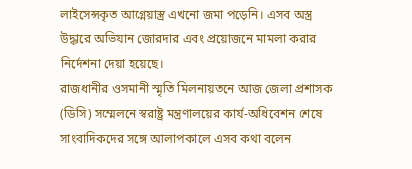লাইসেন্সকৃত আগ্নেয়াস্ত্র এখনো জমা পড়েনি। এসব অস্ত্র উদ্ধারে অভিযান জোরদার এবং প্রয়োজনে মামলা করার নির্দেশনা দেয়া হয়েছে।
রাজধানীর ওসমানী স্মৃতি মিলনায়তনে আজ জেলা প্রশাসক (ডিসি) সম্মেলনে স্বরাষ্ট্র মন্ত্রণালয়ের কার্য-অধিবেশন শেষে সাংবাদিকদের সঙ্গে আলাপকালে এসব কথা বলেন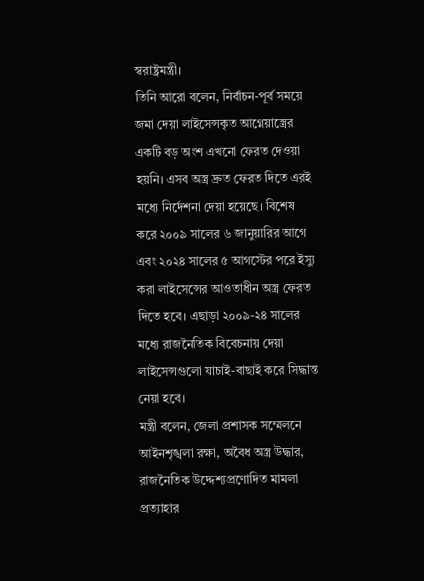স্বরাষ্ট্রমন্ত্রী।
তিনি আরো বলেন, নির্বাচন-পূর্ব সময়ে জমা দেয়া লাইসেন্সকৃত আগ্নেয়াস্ত্রের একটি বড় অংশ এখনো ফেরত দেওয়া হয়নি। এসব অস্ত্র দ্রুত ফেরত দিতে এরই মধ্যে নির্দেশনা দেয়া হয়েছে। বিশেষ করে ২০০৯ সালের ৬ জানুয়ারির আগে এবং ২০২৪ সালের ৫ আগস্টের পরে ইস্যু করা লাইসেন্সের আওতাধীন অস্ত্র ফেরত দিতে হবে। এছাড়া ২০০৯-২৪ সালের মধ্যে রাজনৈতিক বিবেচনায় দেয়া লাইসেন্সগুলো যাচাই-বাছাই করে সিদ্ধান্ত নেয়া হবে।
মন্ত্রী বলেন, জেলা প্রশাসক সম্মেলনে আইনশৃঙ্খলা রক্ষা, অবৈধ অস্ত্র উদ্ধার, রাজনৈতিক উদ্দেশ্যপ্রণোদিত মামলা প্রত্যাহার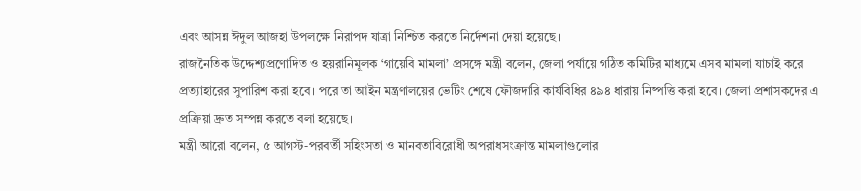এবং আসন্ন ঈদুল আজহা উপলক্ষে নিরাপদ যাত্রা নিশ্চিত করতে নির্দেশনা দেয়া হয়েছে।
রাজনৈতিক উদ্দেশ্যপ্রণোদিত ও হয়রানিমূলক ‘গায়েবি মামলা’ প্রসঙ্গে মন্ত্রী বলেন, জেলা পর্যায়ে গঠিত কমিটির মাধ্যমে এসব মামলা যাচাই করে প্রত্যাহারের সুপারিশ করা হবে। পরে তা আইন মন্ত্রণালয়ের ভেটিং শেষে ফৌজদারি কার্যবিধির ৪৯৪ ধারায় নিষ্পত্তি করা হবে। জেলা প্রশাসকদের এ প্রক্রিয়া দ্রুত সম্পন্ন করতে বলা হয়েছে।
মন্ত্রী আরো বলেন, ৫ আগস্ট-পরবর্তী সহিংসতা ও মানবতাবিরোধী অপরাধসংক্রান্ত মামলাগুলোর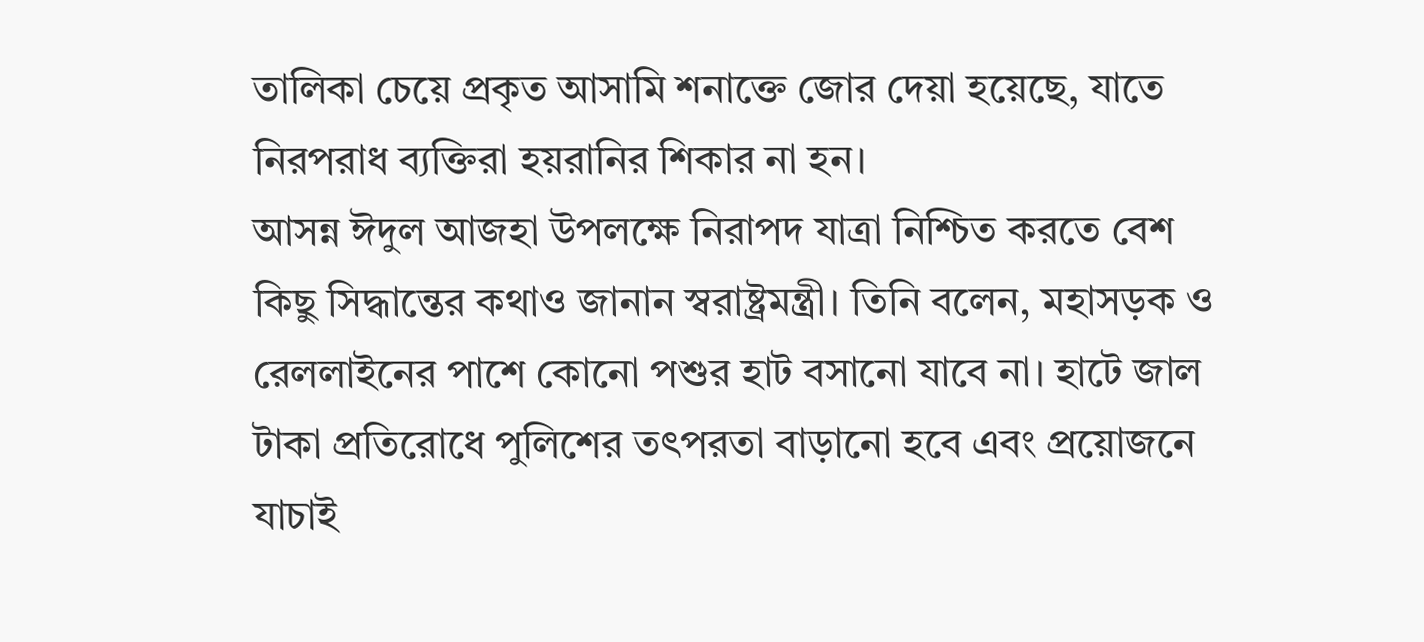তালিকা চেয়ে প্রকৃত আসামি শনাক্তে জোর দেয়া হয়েছে, যাতে নিরপরাধ ব্যক্তিরা হয়রানির শিকার না হন।
আসন্ন ঈদুল আজহা উপলক্ষে নিরাপদ যাত্রা নিশ্চিত করতে বেশ কিছু সিদ্ধান্তের কথাও জানান স্বরাষ্ট্রমন্ত্রী। তিনি বলেন, মহাসড়ক ও রেললাইনের পাশে কোনো পশুর হাট বসানো যাবে না। হাটে জাল টাকা প্রতিরোধে পুলিশের তৎপরতা বাড়ানো হবে এবং প্রয়োজনে যাচাই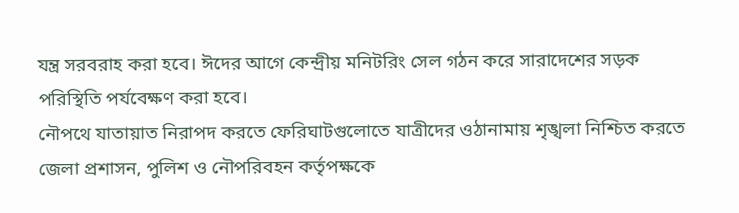যন্ত্র সরবরাহ করা হবে। ঈদের আগে কেন্দ্রীয় মনিটরিং সেল গঠন করে সারাদেশের সড়ক পরিস্থিতি পর্যবেক্ষণ করা হবে।
নৌপথে যাতায়াত নিরাপদ করতে ফেরিঘাটগুলোতে যাত্রীদের ওঠানামায় শৃঙ্খলা নিশ্চিত করতে জেলা প্রশাসন, পুলিশ ও নৌপরিবহন কর্তৃপক্ষকে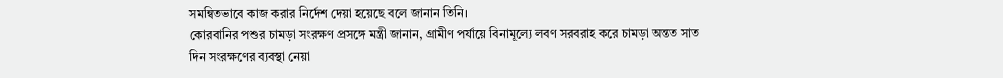সমন্বিতভাবে কাজ করার নির্দেশ দেয়া হয়েছে বলে জানান তিনি।
কোরবানির পশুর চামড়া সংরক্ষণ প্রসঙ্গে মন্ত্রী জানান, গ্রামীণ পর্যায়ে বিনামূল্যে লবণ সরবরাহ করে চামড়া অন্তত সাত দিন সংরক্ষণের ব্যবস্থা নেয়া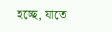হচ্ছে, যাতে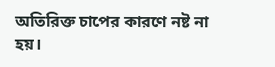অতিরিক্ত চাপের কারণে নষ্ট না হয়।